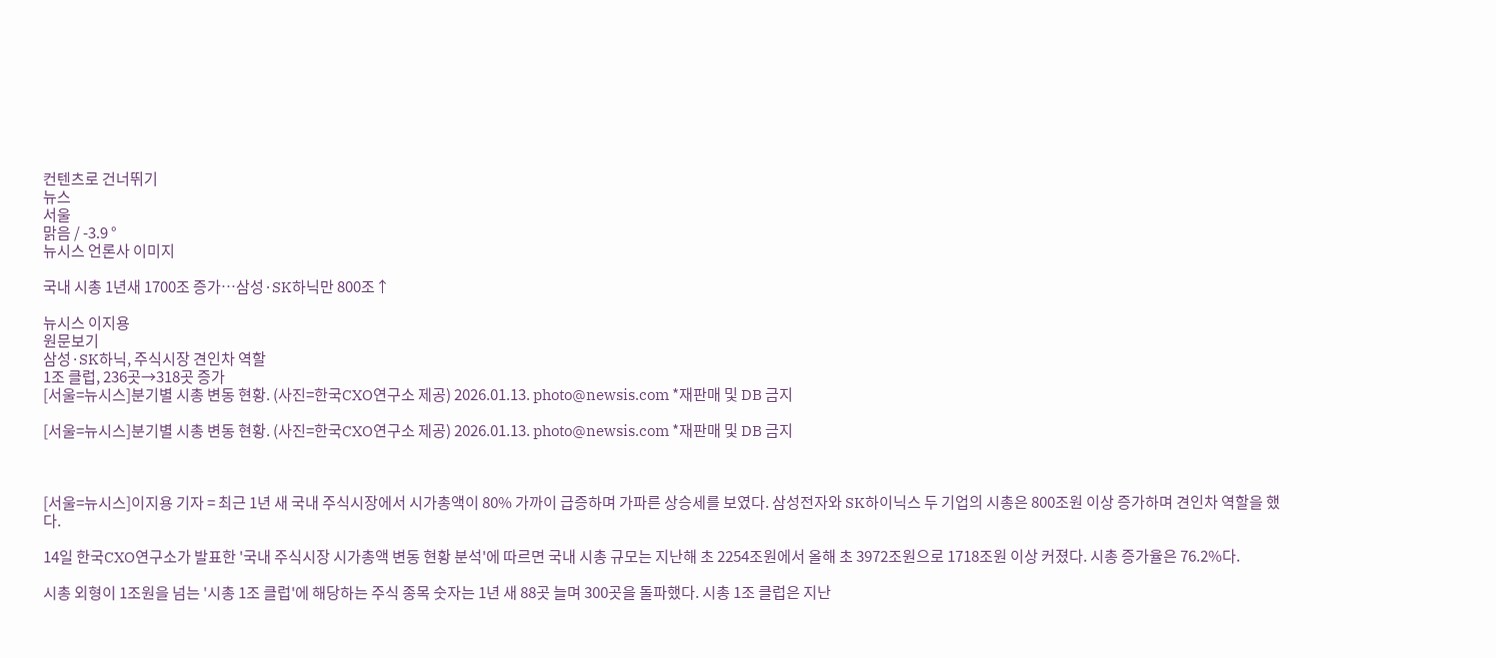컨텐츠로 건너뛰기
뉴스
서울
맑음 / -3.9 °
뉴시스 언론사 이미지

국내 시총 1년새 1700조 증가…삼성·SK하닉만 800조↑

뉴시스 이지용
원문보기
삼성·SK하닉, 주식시장 견인차 역할
1조 클럽, 236곳→318곳 증가
[서울=뉴시스]분기별 시총 변동 현황. (사진=한국CXO연구소 제공) 2026.01.13. photo@newsis.com *재판매 및 DB 금지

[서울=뉴시스]분기별 시총 변동 현황. (사진=한국CXO연구소 제공) 2026.01.13. photo@newsis.com *재판매 및 DB 금지



[서울=뉴시스]이지용 기자 = 최근 1년 새 국내 주식시장에서 시가총액이 80% 가까이 급증하며 가파른 상승세를 보였다. 삼성전자와 SK하이닉스 두 기업의 시총은 800조원 이상 증가하며 견인차 역할을 했다.

14일 한국CXO연구소가 발표한 '국내 주식시장 시가총액 변동 현황 분석'에 따르면 국내 시총 규모는 지난해 초 2254조원에서 올해 초 3972조원으로 1718조원 이상 커졌다. 시총 증가율은 76.2%다.

시총 외형이 1조원을 넘는 '시총 1조 클럽'에 해당하는 주식 종목 숫자는 1년 새 88곳 늘며 300곳을 돌파했다. 시총 1조 클럽은 지난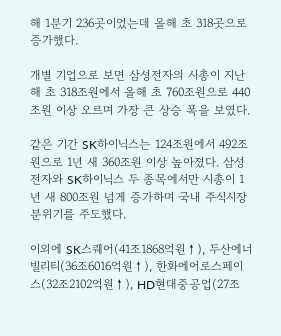해 1분기 236곳이었는데 올해 초 318곳으로 증가했다.

개별 기업으로 보면 삼성전자의 시총이 지난해 초 318조원에서 올해 초 760조원으로 440조원 이상 오르며 가장 큰 상승 폭을 보였다.

같은 기간 SK하이닉스는 124조원에서 492조원으로 1년 새 360조원 이상 높아졌다. 삼성전자와 SK하이닉스 두 종목에서만 시총이 1년 새 800조원 넘게 증가하며 국내 주식시장 분위기를 주도했다.

이외에 SK스퀘어(41조1868억원↑), 두산에너빌리티(36조6016억원↑), 한화에어로스페이스(32조2102억원↑), HD현대중공업(27조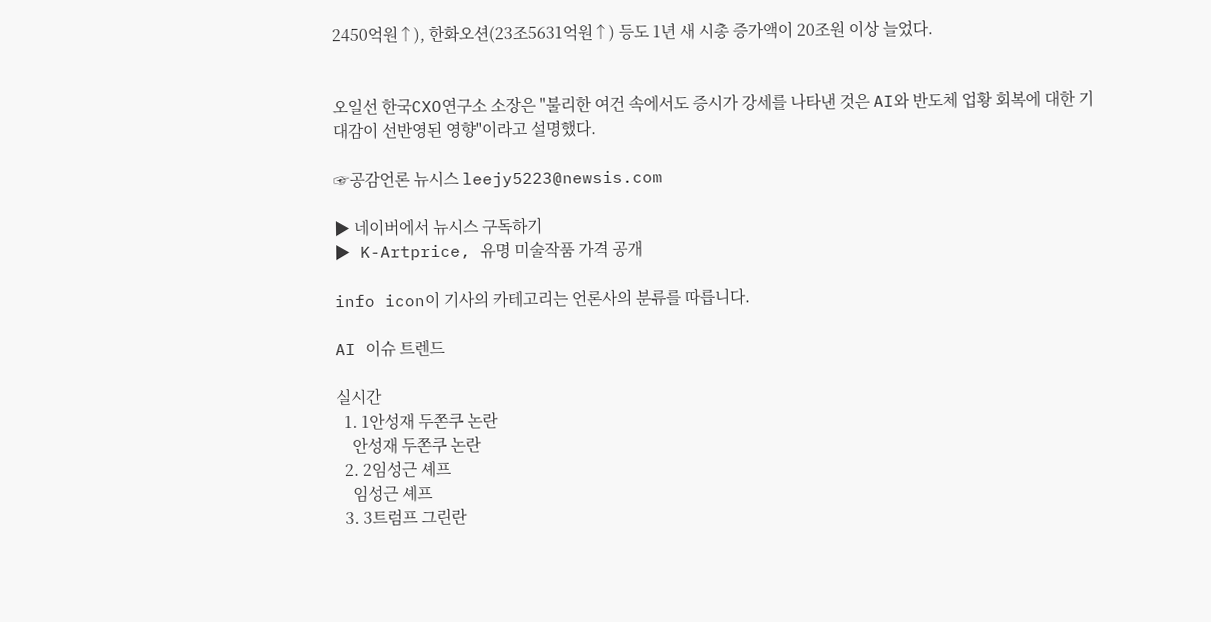2450억원↑), 한화오션(23조5631억원↑) 등도 1년 새 시총 증가액이 20조원 이상 늘었다.


오일선 한국CXO연구소 소장은 "불리한 여건 속에서도 증시가 강세를 나타낸 것은 AI와 반도체 업황 회복에 대한 기대감이 선반영된 영향"이라고 설명했다.

☞공감언론 뉴시스 leejy5223@newsis.com

▶ 네이버에서 뉴시스 구독하기
▶ K-Artprice, 유명 미술작품 가격 공개

info icon이 기사의 카테고리는 언론사의 분류를 따릅니다.

AI 이슈 트렌드

실시간
  1. 1안성재 두쫀쿠 논란
    안성재 두쫀쿠 논란
  2. 2임성근 셰프
    임성근 셰프
  3. 3트럼프 그린란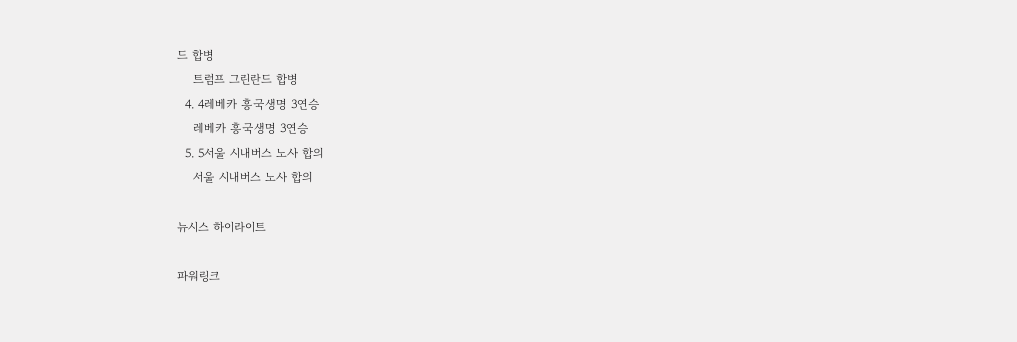드 합병
    트럼프 그린란드 합병
  4. 4레베카 흥국생명 3연승
    레베카 흥국생명 3연승
  5. 5서울 시내버스 노사 합의
    서울 시내버스 노사 합의

뉴시스 하이라이트

파워링크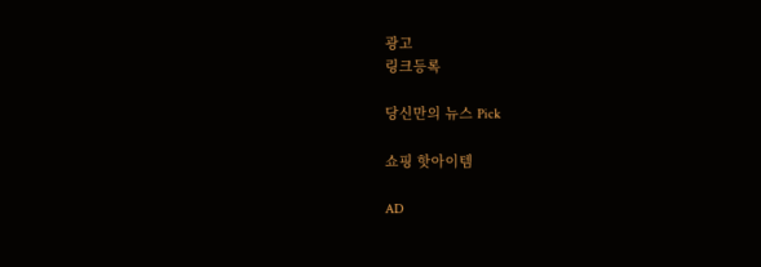광고
링크등록

당신만의 뉴스 Pick

쇼핑 핫아이템

AD